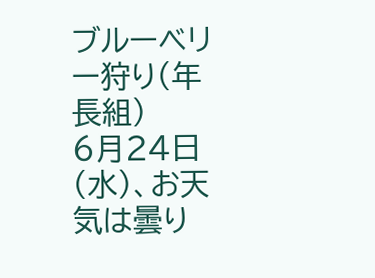ブルーベリー狩り(年長組)
6月24日(水)、お天気は曇り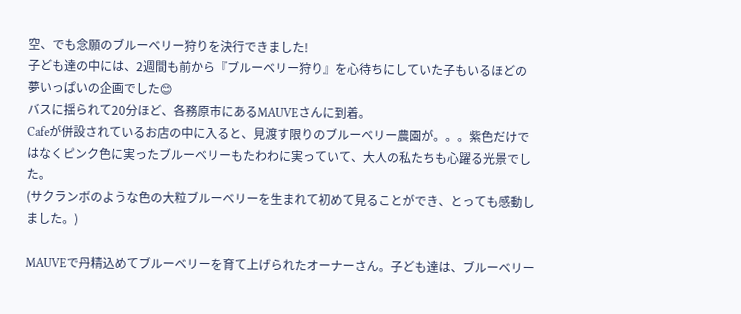空、でも念願のブルーベリー狩りを決行できました!
子ども達の中には、2週間も前から『ブルーベリー狩り』を心待ちにしていた子もいるほどの 夢いっぱいの企画でした😊
バスに揺られて20分ほど、各務原市にあるMAUVEさんに到着。
Cafeが併設されているお店の中に入ると、見渡す限りのブルーベリー農園が。。。紫色だけではなくピンク色に実ったブルーベリーもたわわに実っていて、大人の私たちも心躍る光景でした。
(サクランボのような色の大粒ブルーベリーを生まれて初めて見ることができ、とっても感動しました。)

MAUVEで丹精込めてブルーベリーを育て上げられたオーナーさん。子ども達は、ブルーベリー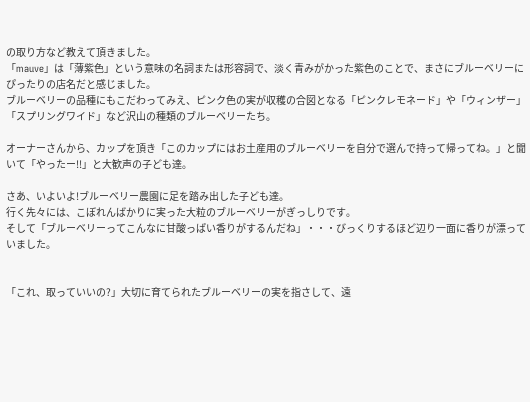の取り方など教えて頂きました。
「mauve」は「薄紫色」という意味の名詞または形容詞で、淡く青みがかった紫色のことで、まさにブルーベリーにぴったりの店名だと感じました。
ブルーベリーの品種にもこだわってみえ、ピンク色の実が収穫の合図となる「ピンクレモネード」や「ウィンザー」「スプリングワイド」など沢山の種類のブルーベリーたち。

オーナーさんから、カップを頂き「このカップにはお土産用のブルーベリーを自分で選んで持って帰ってね。」と聞いて「やったー!!」と大歓声の子ども達。

さあ、いよいよ!ブルーベリー農園に足を踏み出した子ども達。
行く先々には、こぼれんばかりに実った大粒のブルーベリーがぎっしりです。
そして「ブルーベリーってこんなに甘酸っぱい香りがするんだね」・・・びっくりするほど辺り一面に香りが漂っていました。


「これ、取っていいの?」大切に育てられたブルーベリーの実を指さして、遠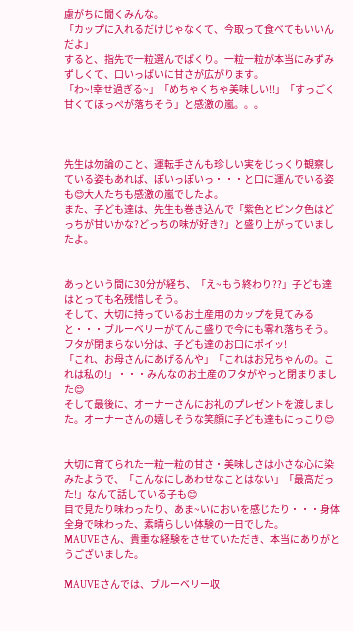慮がちに聞くみんな。
「カップに入れるだけじゃなくて、今取って食べてもいいんだよ」
すると、指先で一粒選んでぱくり。一粒一粒が本当にみずみずしくて、口いっぱいに甘さが広がります。
「わ~!幸せ過ぎる~」「めちゃくちゃ美味しい!!」「すっごく甘くてほっぺが落ちそう」と感激の嵐。。。



先生は勿論のこと、運転手さんも珍しい実をじっくり観察している姿もあれば、ぽいっぽいっ・・・と口に運んでいる姿も😊大人たちも感激の嵐でしたよ。
また、子ども達は、先生も巻き込んで「紫色とピンク色はどっちが甘いかな?どっちの味が好き?」と盛り上がっていましたよ。


あっという間に30分が経ち、「え~もう終わり??」子ども達はとっても名残惜しそう。
そして、大切に持っているお土産用のカップを見てみると・・・ブルーベリーがてんこ盛りで今にも零れ落ちそう。フタが閉まらない分は、子ども達のお口にポイッ!
「これ、お母さんにあげるんや」「これはお兄ちゃんの。これは私の!」・・・みんなのお土産のフタがやっと閉まりました😊
そして最後に、オーナーさんにお礼のプレゼントを渡しました。オーナーさんの嬉しそうな笑顔に子ども達もにっこり😊


大切に育てられた一粒一粒の甘さ・美味しさは小さな心に染みたようで、「こんなにしあわせなことはない」「最高だった!」なんて話している子も😊
目で見たり味わったり、あま~いにおいを感じたり・・・身体全身で味わった、素晴らしい体験の一日でした。
MAUVEさん、貴重な経験をさせていただき、本当にありがとうございました。

MAUVEさんでは、ブルーベリー収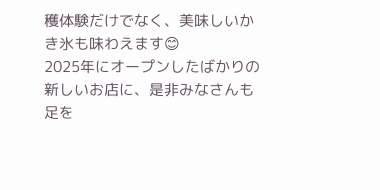穫体験だけでなく、美味しいかき氷も味わえます😊
2025年にオープンしたばかりの新しいお店に、是非みなさんも足を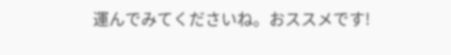運んでみてくださいね。おススメです!